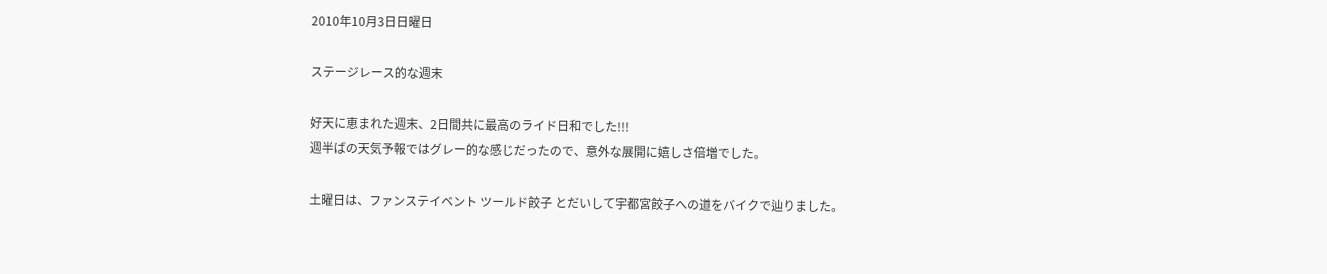2010年10月3日日曜日

ステージレース的な週末

好天に恵まれた週末、2日間共に最高のライド日和でした!!!
週半ばの天気予報ではグレー的な感じだったので、意外な展開に嬉しさ倍増でした。

土曜日は、ファンステイベント ツールド餃子 とだいして宇都宮餃子への道をバイクで辿りました。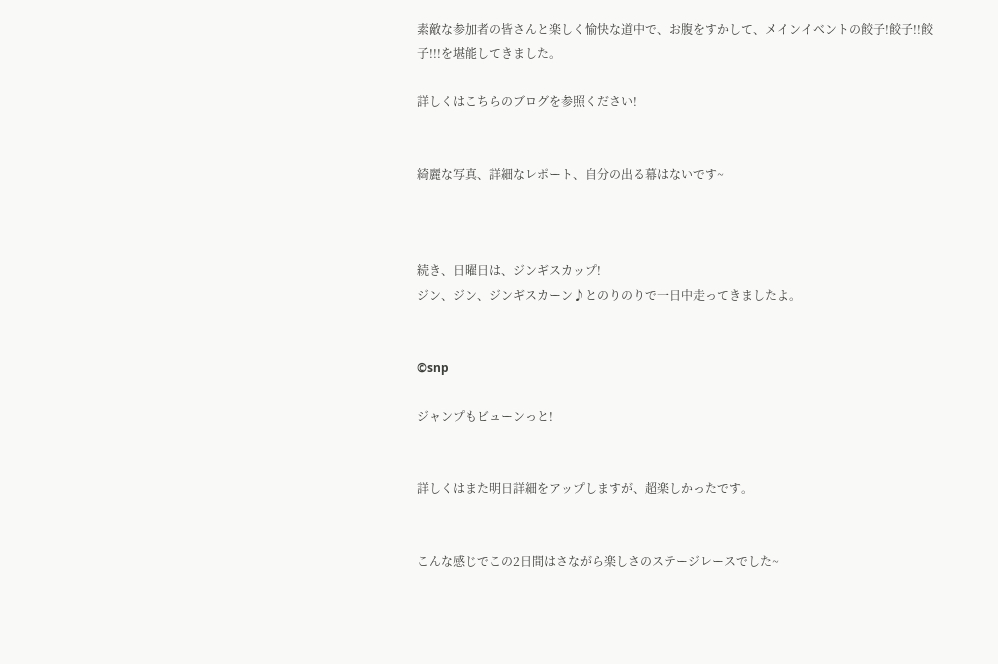素敵な参加者の皆さんと楽しく愉快な道中で、お腹をすかして、メインイベントの餃子!餃子!!餃子!!!を堪能してきました。

詳しくはこちらのブログを参照ください!


綺麗な写真、詳細なレポート、自分の出る幕はないです~



続き、日曜日は、ジンギスカップ!
ジン、ジン、ジンギスカーン♪とのりのりで一日中走ってきましたよ。


©snp

ジャンプもビューンっと!


詳しくはまた明日詳細をアップしますが、超楽しかったです。


こんな感じでこの2日間はさながら楽しさのステージレースでした~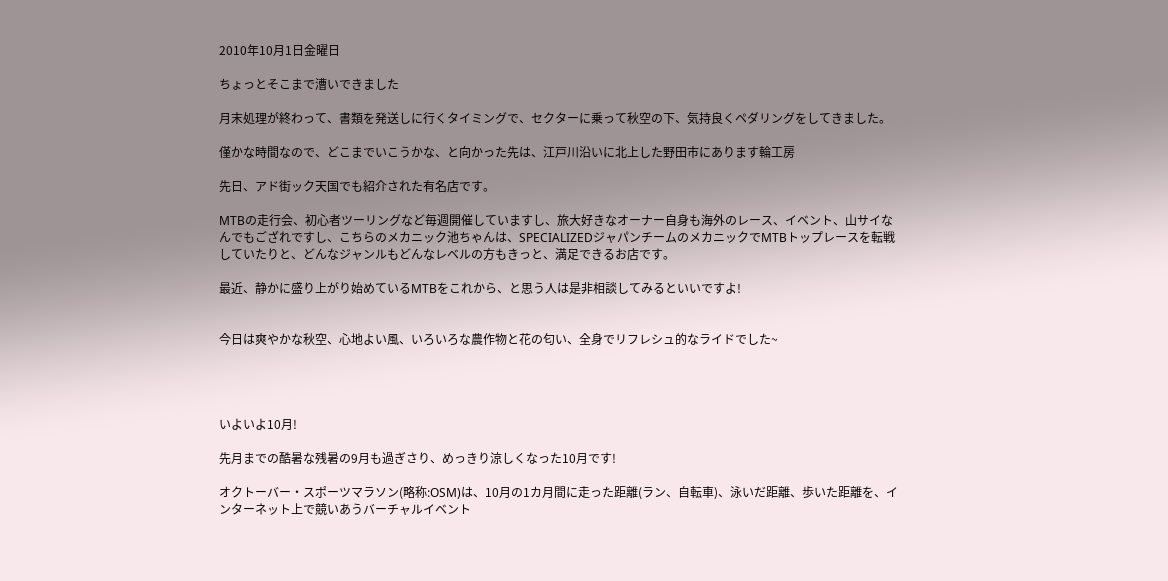2010年10月1日金曜日

ちょっとそこまで漕いできました

月末処理が終わって、書類を発送しに行くタイミングで、セクターに乗って秋空の下、気持良くペダリングをしてきました。

僅かな時間なので、どこまでいこうかな、と向かった先は、江戸川沿いに北上した野田市にあります輪工房

先日、アド街ック天国でも紹介された有名店です。

MTBの走行会、初心者ツーリングなど毎週開催していますし、旅大好きなオーナー自身も海外のレース、イベント、山サイなんでもござれですし、こちらのメカニック池ちゃんは、SPECIALIZEDジャパンチームのメカニックでMTBトップレースを転戦していたりと、どんなジャンルもどんなレベルの方もきっと、満足できるお店です。

最近、静かに盛り上がり始めているMTBをこれから、と思う人は是非相談してみるといいですよ!


今日は爽やかな秋空、心地よい風、いろいろな農作物と花の匂い、全身でリフレシュ的なライドでした~




いよいよ10月!

先月までの酷暑な残暑の9月も過ぎさり、めっきり涼しくなった10月です!

オクトーバー・スポーツマラソン(略称:OSM)は、10月の1カ月間に走った距離(ラン、自転車)、泳いだ距離、歩いた距離を、インターネット上で競いあうバーチャルイベント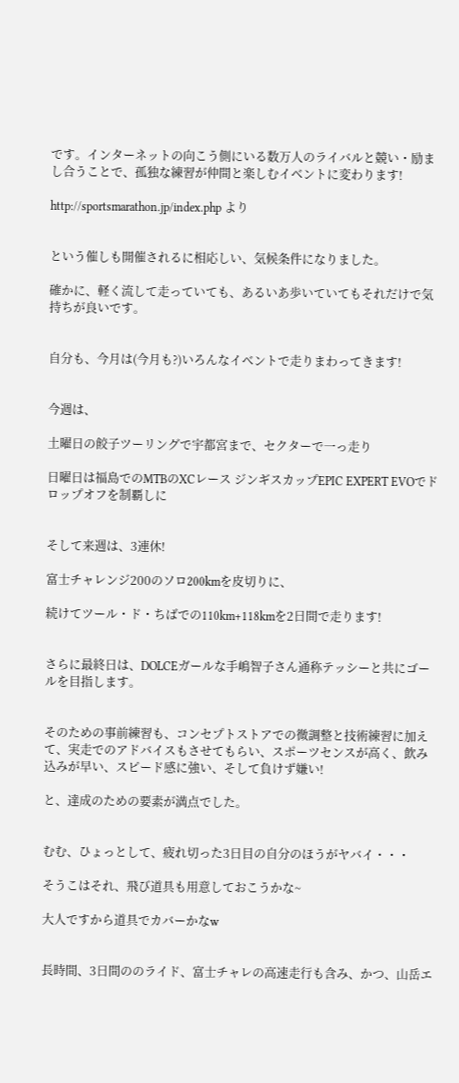です。インターネットの向こう側にいる数万人のライバルと競い・励まし合うことで、孤独な練習が仲間と楽しむイベントに変わります!

http://sportsmarathon.jp/index.php より


という催しも開催されるに相応しい、気候条件になりました。

確かに、軽く流して走っていても、あるいあ歩いていてもそれだけで気持ちが良いです。


自分も、今月は(今月も?)いろんなイベントで走りまわってきます!


今週は、

土曜日の餃子ツーリングで宇都宮まで、セクターで一っ走り

日曜日は福島でのMTBのXCレース ジンギスカップEPIC EXPERT EVOでドロップオフを制覇しに


そして来週は、3連休!

富士チャレンジ200のソロ200kmを皮切りに、

続けてツール・ド・ちばでの110km+118kmを2日間で走ります!


さらに最終日は、DOLCEガールな手嶋智子さん通称テッシーと共にゴールを目指します。


そのための事前練習も、コンセプトストアでの微調整と技術練習に加えて、実走でのアドバイスもさせてもらい、スポーツセンスが高く、飲み込みが早い、スピード感に強い、そして負けず嫌い!

と、達成のための要素が満点でした。


むむ、ひょっとして、疲れ切った3日目の自分のほうがヤバイ・・・

そうこはそれ、飛び道具も用意しておこうかな~

大人ですから道具でカバーかなw


長時間、3日間ののライド、富士チャレの高速走行も含み、かつ、山岳エ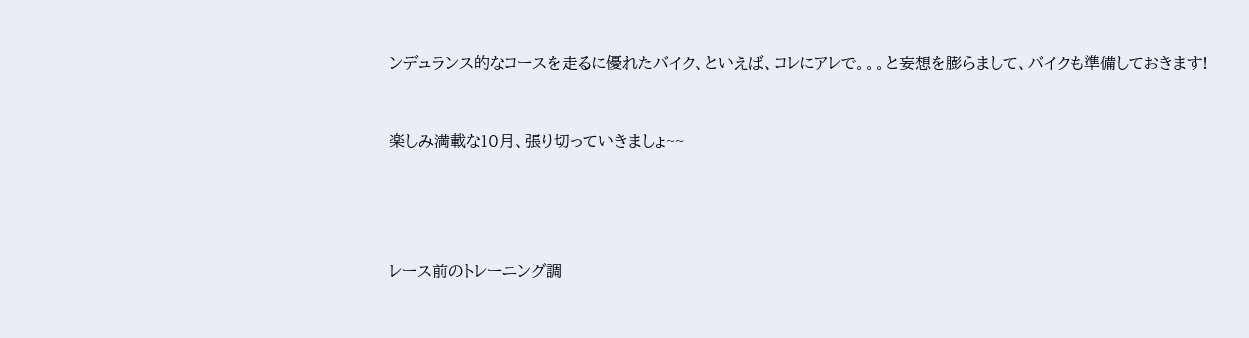ンデュランス的なコースを走るに優れたバイク、といえば、コレにアレで。。。と妄想を膨らまして、バイクも準備しておきます!


楽しみ満載な10月、張り切っていきましょ~~




レース前のトレーニング調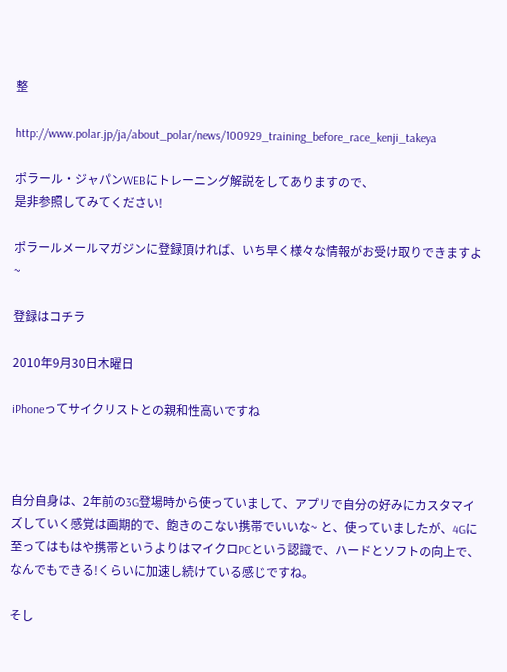整

http://www.polar.jp/ja/about_polar/news/100929_training_before_race_kenji_takeya

ポラール・ジャパンWEBにトレーニング解説をしてありますので、
是非参照してみてください!

ポラールメールマガジンに登録頂ければ、いち早く様々な情報がお受け取りできますよ~

登録はコチラ

2010年9月30日木曜日

iPhoneってサイクリストとの親和性高いですね



自分自身は、2年前の3G登場時から使っていまして、アプリで自分の好みにカスタマイズしていく感覚は画期的で、飽きのこない携帯でいいな~ と、使っていましたが、4Gに至ってはもはや携帯というよりはマイクロPCという認識で、ハードとソフトの向上で、なんでもできる!くらいに加速し続けている感じですね。

そし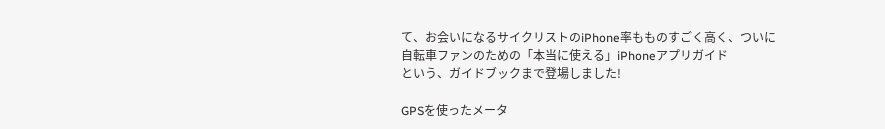て、お会いになるサイクリストのiPhone率もものすごく高く、ついに
自転車ファンのための「本当に使える」iPhoneアプリガイド
という、ガイドブックまで登場しました!

GPSを使ったメータ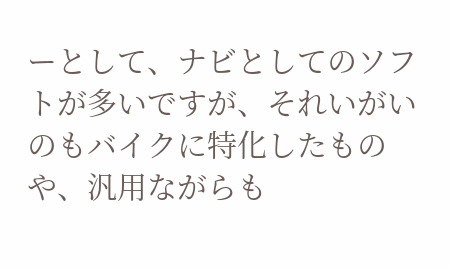ーとして、ナビとしてのソフトが多いですが、それいがいのもバイクに特化したものや、汎用ながらも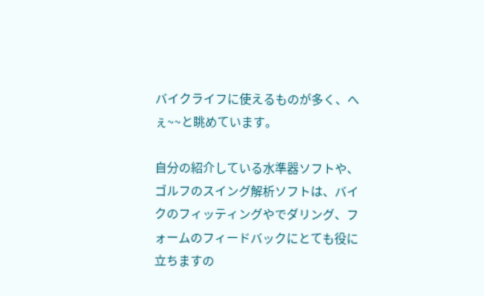バイクライフに使えるものが多く、へぇ~~と眺めています。

自分の紹介している水準器ソフトや、ゴルフのスイング解析ソフトは、バイクのフィッティングやでダリング、フォームのフィードバックにとても役に立ちますの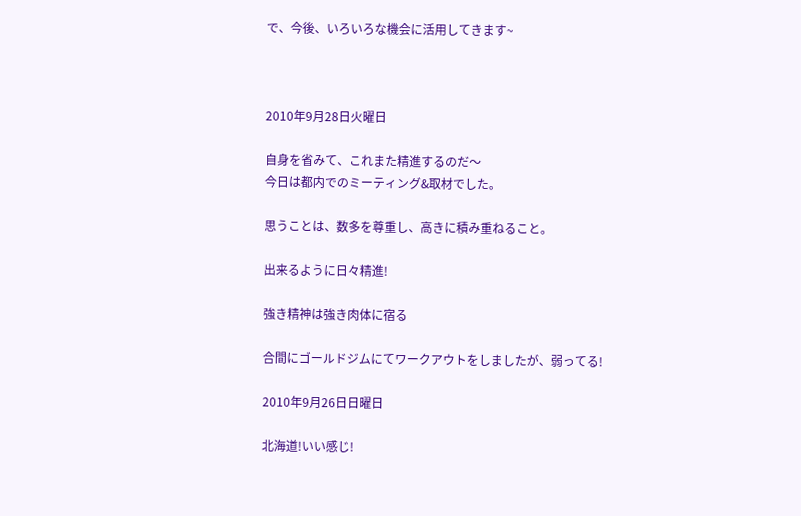で、今後、いろいろな機会に活用してきます~



2010年9月28日火曜日

自身を省みて、これまた精進するのだ〜
今日は都内でのミーティング&取材でした。

思うことは、数多を尊重し、高きに積み重ねること。

出来るように日々精進!

強き精神は強き肉体に宿る

合間にゴールドジムにてワークアウトをしましたが、弱ってる!

2010年9月26日日曜日

北海道!いい感じ!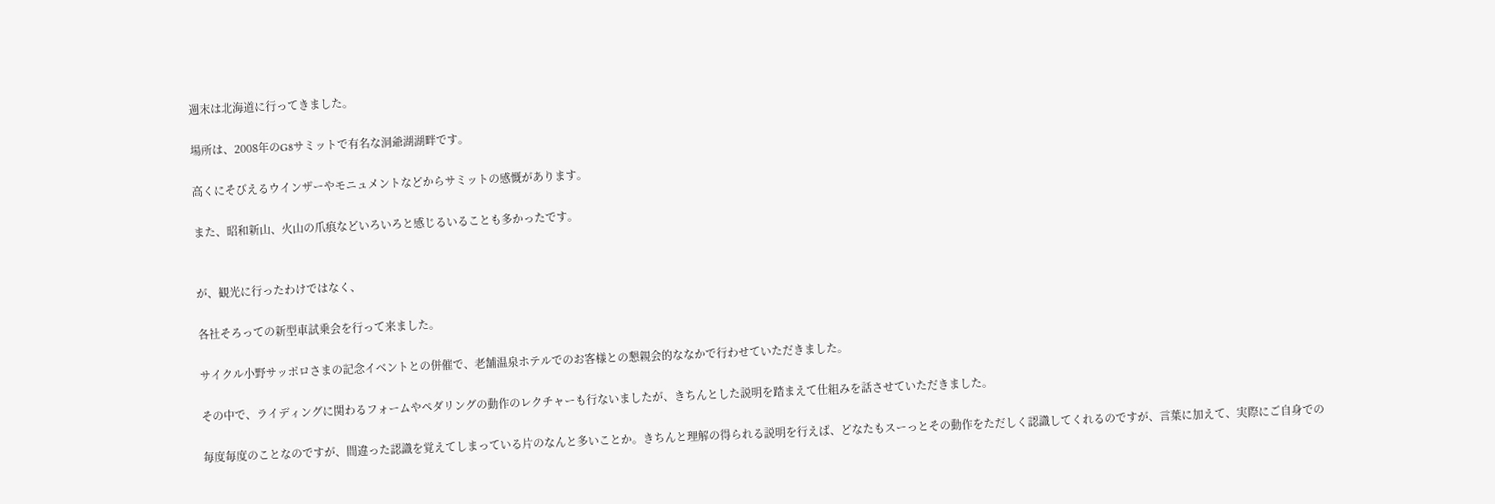週末は北海道に行ってきました。

場所は、2008年のG8サミットで有名な洞爺湖湖畔です。

高くにそびえるウインザーやモニュメントなどからサミットの感慨があります。

また、昭和新山、火山の爪痕などいろいろと感じるいることも多かったです。


が、観光に行ったわけではなく、

各社そろっての新型車試乗会を行って来ました。

サイクル小野サッポロさまの記念イベントとの併催で、老舗温泉ホテルでのお客様との懇親会的ななかで行わせていただきました。

その中で、ライディングに関わるフォームやペダリングの動作のレクチャーも行ないましたが、きちんとした説明を踏まえて仕組みを話させていただきました。

毎度毎度のことなのですが、間違った認識を覚えてしまっている片のなんと多いことか。きちんと理解の得られる説明を行えば、どなたもスーっとその動作をただしく認識してくれるのですが、言葉に加えて、実際にご自身での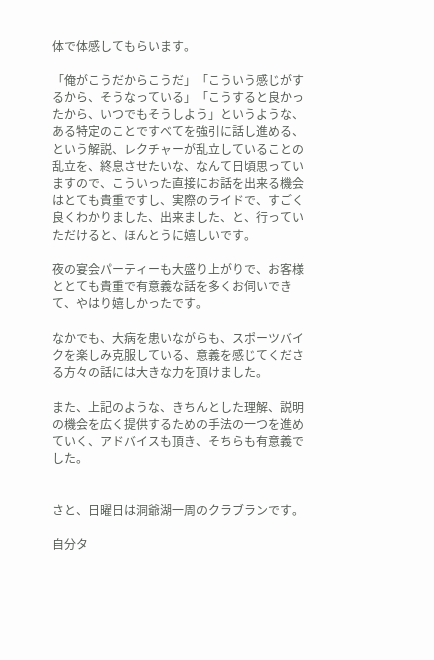体で体感してもらいます。

「俺がこうだからこうだ」「こういう感じがするから、そうなっている」「こうすると良かったから、いつでもそうしよう」というような、ある特定のことですべてを強引に話し進める、という解説、レクチャーが乱立していることの乱立を、終息させたいな、なんて日頃思っていますので、こういった直接にお話を出来る機会はとても貴重ですし、実際のライドで、すごく良くわかりました、出来ました、と、行っていただけると、ほんとうに嬉しいです。

夜の宴会パーティーも大盛り上がりで、お客様ととても貴重で有意義な話を多くお伺いできて、やはり嬉しかったです。

なかでも、大病を患いながらも、スポーツバイクを楽しみ克服している、意義を感じてくださる方々の話には大きな力を頂けました。

また、上記のような、きちんとした理解、説明の機会を広く提供するための手法の一つを進めていく、アドバイスも頂き、そちらも有意義でした。


さと、日曜日は洞爺湖一周のクラブランです。

自分タ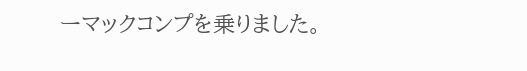ーマックコンプを乗りました。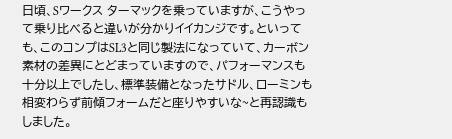日頃、Sワークス ターマックを乗っていますが、こうやって乗り比べると違いが分かりイイカンジです。といっても、このコンプはSL3と同じ製法になっていて、カーボン素材の差異にとどまっていますので、パフォーマンスも十分以上でしたし、標準装備となったサドル、ローミンも相変わらず前傾フォームだと座りやすいな~と再認識もしました。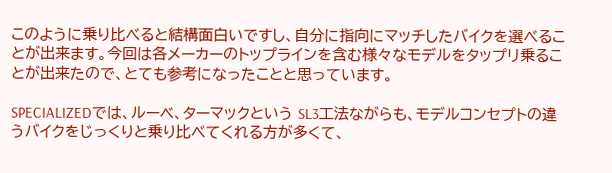このように乗り比べると結構面白いですし、自分に指向にマッチしたバイクを選べることが出来ます。今回は各メーカーのトップラインを含む様々なモデルをタップリ乗ることが出来たので、とても参考になったことと思っています。

SPECIALIZEDでは、ルーベ、ターマックという SL3工法ながらも、モデルコンセプトの違うバイクをじっくりと乗り比べてくれる方が多くて、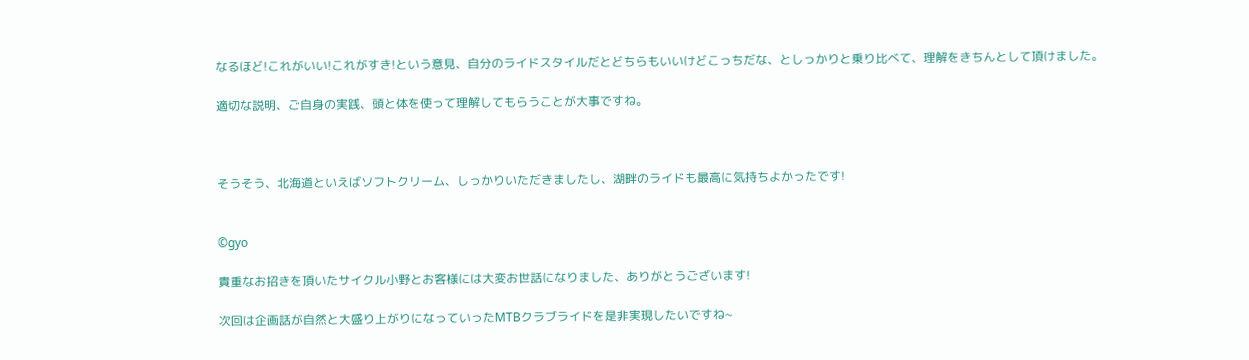なるほど!これがいい!これがすき!という意見、自分のライドスタイルだとどちらもいいけどこっちだな、としっかりと乗り比べて、理解をきちんとして頂けました。

適切な説明、ご自身の実践、頭と体を使って理解してもらうことが大事ですね。



そうそう、北海道といえばソフトクリーム、しっかりいただきましたし、湖畔のライドも最高に気持ちよかったです!


©gyo

貴重なお招きを頂いたサイクル小野とお客様には大変お世話になりました、ありがとうございます!

次回は企画話が自然と大盛り上がりになっていったMTBクラブライドを是非実現したいですね~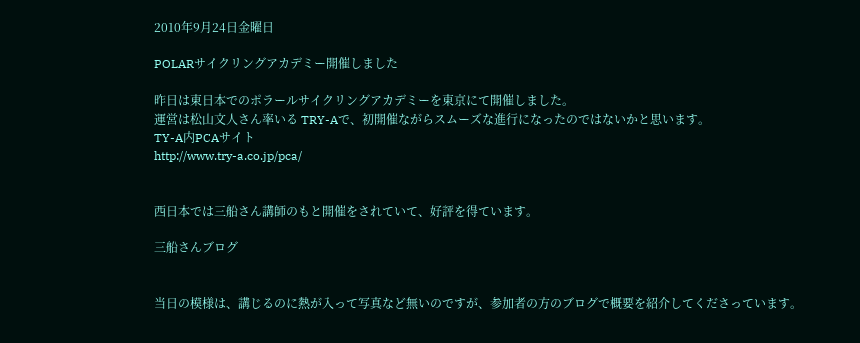2010年9月24日金曜日

POLARサイクリングアカデミー開催しました

昨日は東日本でのポラールサイクリングアカデミーを東京にて開催しました。
運営は松山文人さん率いる TRY-Aで、初開催ながらスムーズな進行になったのではないかと思います。
TY-A内PCAサイト
http://www.try-a.co.jp/pca/


西日本では三船さん講師のもと開催をされていて、好評を得ています。

三船さんブログ


当日の模様は、講じるのに熱が入って写真など無いのですが、参加者の方のブログで概要を紹介してくださっています。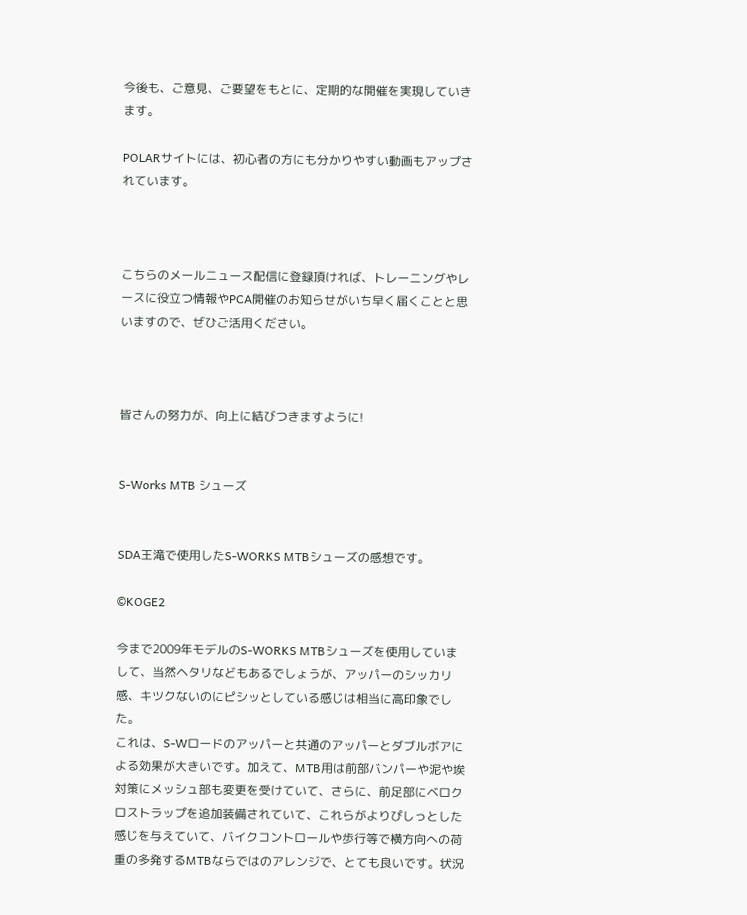今後も、ご意見、ご要望をもとに、定期的な開催を実現していきます。

POLARサイトには、初心者の方にも分かりやすい動画もアップされています。



こちらのメールニュース配信に登録頂ければ、トレーニングやレースに役立つ情報やPCA開催のお知らせがいち早く届くことと思いますので、ぜひご活用ください。



皆さんの努力が、向上に結びつきますように!


S-Works MTB シューズ


SDA王滝で使用したS-WORKS MTBシューズの感想です。

©KOGE2

今まで2009年モデルのS-WORKS MTBシューズを使用していまして、当然ヘタリなどもあるでしょうが、アッパーのシッカリ感、キツクないのにピシッとしている感じは相当に高印象でした。
これは、S-Wロードのアッパーと共通のアッパーとダブルボアによる効果が大きいです。加えて、MTB用は前部バンパーや泥や埃対策にメッシュ部も変更を受けていて、さらに、前足部にベロクロストラップを追加装備されていて、これらがよりぴしっとした感じを与えていて、バイクコントロールや歩行等で横方向への荷重の多発するMTBならではのアレンジで、とても良いです。状況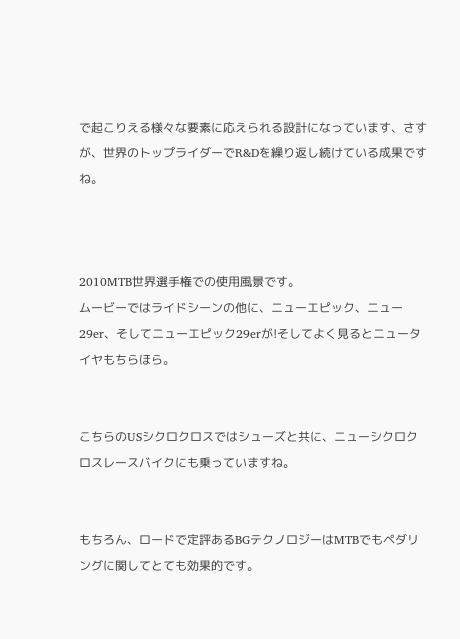で起こりえる様々な要素に応えられる設計になっています、さすが、世界のトップライダーでR&Dを繰り返し続けている成果ですね。



2010MTB世界選手権での使用風景です。
ムービーではライドシーンの他に、ニューエピック、ニュー29er、そしてニューエピック29erが!そしてよく見るとニュータイヤもちらほら。


こちらのUSシクロクロスではシューズと共に、ニューシクロクロスレースバイクにも乗っていますね。


もちろん、ロードで定評あるBGテクノロジーはMTBでもペダリングに関してとても効果的です。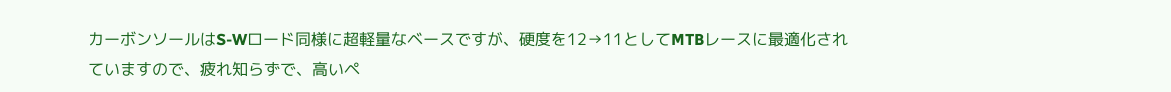カーボンソールはS-Wロード同様に超軽量なベースですが、硬度を12→11としてMTBレースに最適化されていますので、疲れ知らずで、高いペ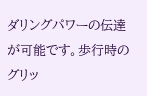ダリングパワーの伝達が可能です。歩行時のグリッ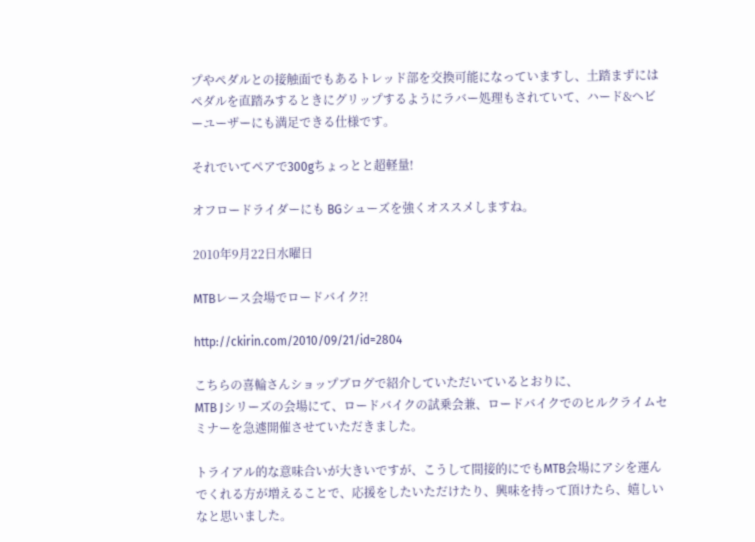プやペダルとの接触面でもあるトレッド部を交換可能になっていますし、土踏まずにはペダルを直踏みするときにグリップするようにラバー処理もされていて、ハード&ヘビーユーザーにも満足できる仕様です。

それでいてペアで300gちょっとと超軽量!

オフロードライダーにも BGシューズを強くオススメしますね。

2010年9月22日水曜日

MTBレース会場でロードバイク?!

http://ckirin.com/2010/09/21/id=2804

こちらの喜輪さんショップブログで紹介していただいているとおりに、
MTB Jシリーズの会場にて、ロードバイクの試乗会兼、ロードバイクでのヒルクライムセミナーを急遽開催させていただきました。

トライアル的な意味合いが大きいですが、こうして間接的にでもMTB会場にアシを運んでくれる方が増えることで、応援をしたいただけたり、興味を持って頂けたら、嬉しいなと思いました。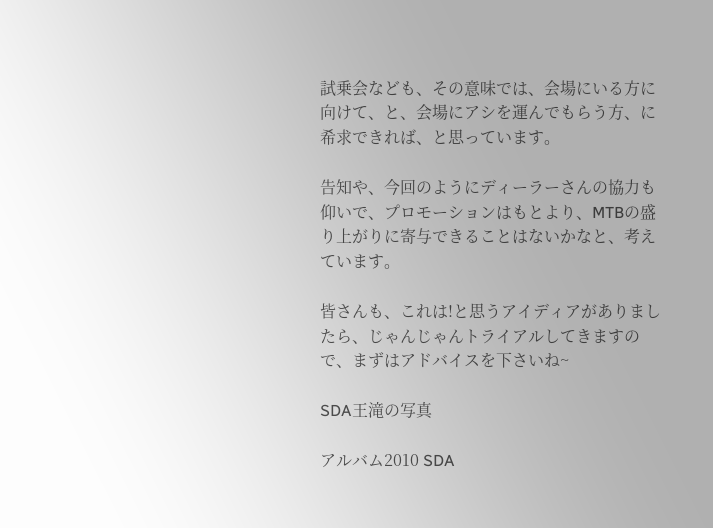試乗会なども、その意味では、会場にいる方に向けて、と、会場にアシを運んでもらう方、に希求できれば、と思っています。

告知や、今回のようにディーラーさんの協力も仰いで、プロモーションはもとより、MTBの盛り上がりに寄与できることはないかなと、考えています。

皆さんも、これは!と思うアイディアがありましたら、じゃんじゃんトライアルしてきますので、まずはアドバイスを下さいね~

SDA王滝の写真

アルバム2010 SDA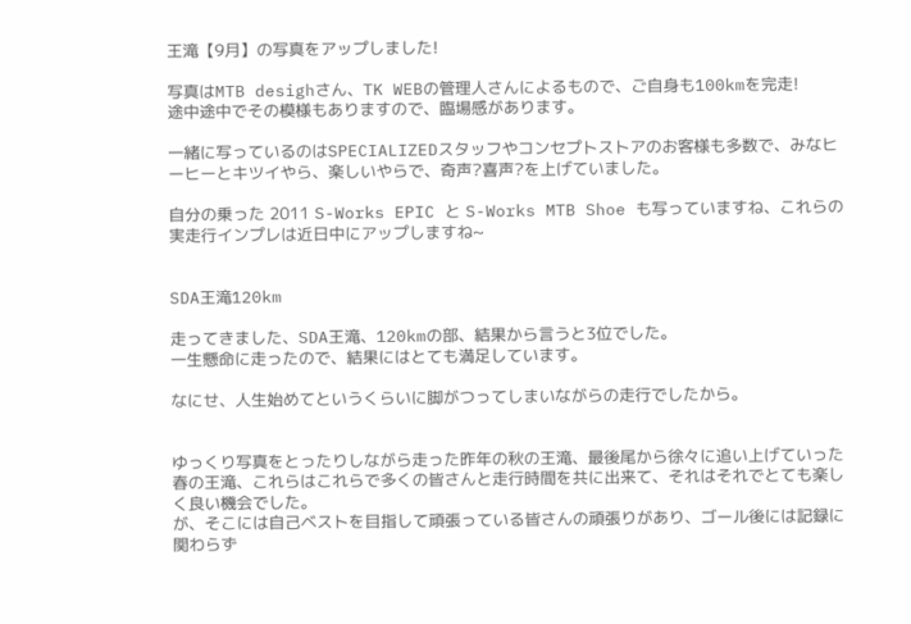王滝【9月】の写真をアップしました!

写真はMTB desighさん、TK WEBの管理人さんによるもので、ご自身も100kmを完走!
途中途中でその模様もありますので、臨場感があります。

一緒に写っているのはSPECIALIZEDスタッフやコンセプトストアのお客様も多数で、みなヒーヒーとキツイやら、楽しいやらで、奇声?喜声?を上げていました。

自分の乗った 2011 S-Works EPIC と S-Works MTB Shoe も写っていますね、これらの実走行インプレは近日中にアップしますね~


SDA王滝120km

走ってきました、SDA王滝、120kmの部、結果から言うと3位でした。
一生懸命に走ったので、結果にはとても満足しています。

なにせ、人生始めてというくらいに脚がつってしまいながらの走行でしたから。


ゆっくり写真をとったりしながら走った昨年の秋の王滝、最後尾から徐々に追い上げていった春の王滝、これらはこれらで多くの皆さんと走行時間を共に出来て、それはそれでとても楽しく良い機会でした。
が、そこには自己ベストを目指して頑張っている皆さんの頑張りがあり、ゴール後には記録に関わらず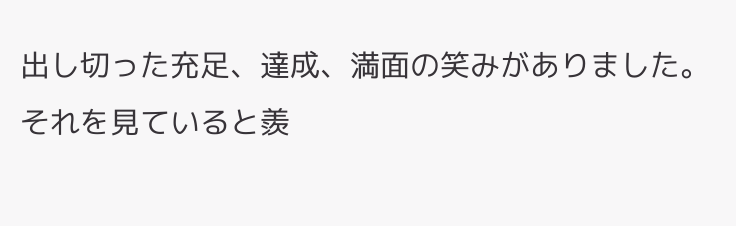出し切った充足、達成、満面の笑みがありました。
それを見ていると羨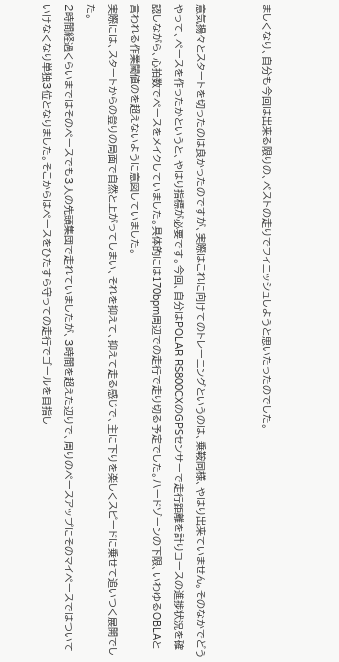ましくなり、自分も今回は出来る限りの、ベストの走りでフィニッシュしようと思いたったのでした。


意気揚々とスタートを切ったのは良かったのですが、実際はこれに向けてのトレーニングというのは、乗鞍同様、やはり出来ていません。そのなかでどうやって、ペースを作ったかというと、やはり指標が必要です。今回、自分はPOLAR RS800CXのGPSセンサーで走行距離を計りコースの進捗状況を確認しながら、心拍数でペースをメイクしていました。具体的には170bpm周辺での走行で走り切る予定でした。ハードゾーンの下限、いわゆるOBLAと言われる作業閾値のを超えないように意図していました。
実際には、スタートからの登りの局面で自然と上がってしまい、それを抑えて、抑えて走る感じで、主に下りを楽しくスピードに乗せて追いつく展開でした。
2時間経過くらいまではそのペースでも3人の先頭集団で走れていましたが、3時間を超えた辺りで、周りのペースアップにそのマイペースではついていけなくなり単独3位となりました。そこからはペースをひたすら守っての走行でゴールを目指し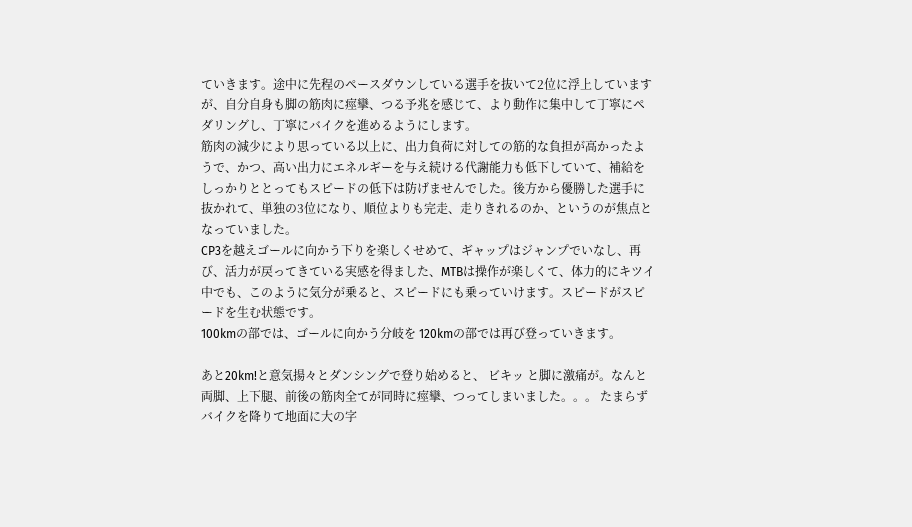ていきます。途中に先程のペースダウンしている選手を抜いて2位に浮上していますが、自分自身も脚の筋肉に痙攣、つる予兆を感じて、より動作に集中して丁寧にペダリングし、丁寧にバイクを進めるようにします。
筋肉の減少により思っている以上に、出力負荷に対しての筋的な負担が高かったようで、かつ、高い出力にエネルギーを与え続ける代謝能力も低下していて、補給をしっかりととってもスピードの低下は防げませんでした。後方から優勝した選手に抜かれて、単独の3位になり、順位よりも完走、走りきれるのか、というのが焦点となっていました。
CP3を越えゴールに向かう下りを楽しくせめて、ギャップはジャンプでいなし、再び、活力が戻ってきている実感を得ました、MTBは操作が楽しくて、体力的にキツイ中でも、このように気分が乗ると、スピードにも乗っていけます。スピードがスピードを生む状態です。
100kmの部では、ゴールに向かう分岐を 120kmの部では再び登っていきます。

あと20km!と意気揚々とダンシングで登り始めると、 ビキッ と脚に激痛が。なんと両脚、上下腿、前後の筋肉全てが同時に痙攣、つってしまいました。。。 たまらずバイクを降りて地面に大の字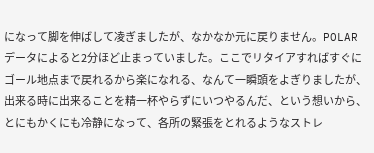になって脚を伸ばして凌ぎましたが、なかなか元に戻りません。POLARデータによると2分ほど止まっていました。ここでリタイアすればすぐにゴール地点まで戻れるから楽になれる、なんて一瞬頭をよぎりましたが、出来る時に出来ることを精一杯やらずにいつやるんだ、という想いから、とにもかくにも冷静になって、各所の緊張をとれるようなストレ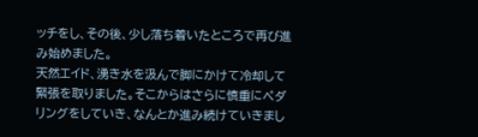ッチをし、その後、少し落ち着いたところで再び進み始めました。
天然エイド、湧き水を汲んで脚にかけて冷却して緊張を取りました。そこからはさらに慎重にペダリングをしていき、なんとか進み続けていきまし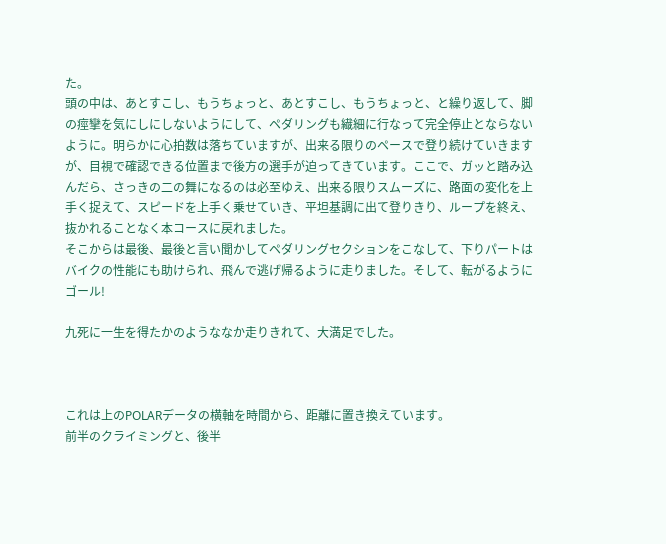た。
頭の中は、あとすこし、もうちょっと、あとすこし、もうちょっと、と繰り返して、脚の痙攣を気にしにしないようにして、ペダリングも繊細に行なって完全停止とならないように。明らかに心拍数は落ちていますが、出来る限りのペースで登り続けていきますが、目視で確認できる位置まで後方の選手が迫ってきています。ここで、ガッと踏み込んだら、さっきの二の舞になるのは必至ゆえ、出来る限りスムーズに、路面の変化を上手く捉えて、スピードを上手く乗せていき、平坦基調に出て登りきり、ループを終え、抜かれることなく本コースに戻れました。
そこからは最後、最後と言い聞かしてペダリングセクションをこなして、下りパートはバイクの性能にも助けられ、飛んで逃げ帰るように走りました。そして、転がるようにゴール!

九死に一生を得たかのようななか走りきれて、大満足でした。



これは上のPOLARデータの横軸を時間から、距離に置き換えています。
前半のクライミングと、後半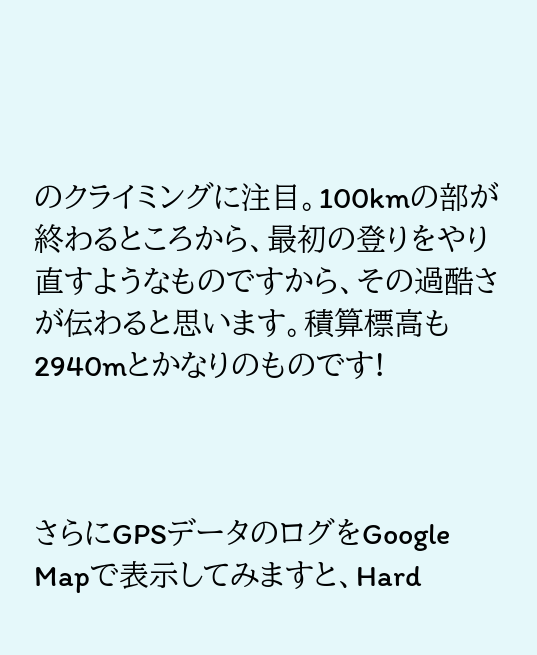のクライミングに注目。100kmの部が終わるところから、最初の登りをやり直すようなものですから、その過酷さが伝わると思います。積算標高も2940mとかなりのものです!



さらにGPSデータのログをGoogle Mapで表示してみますと、Hard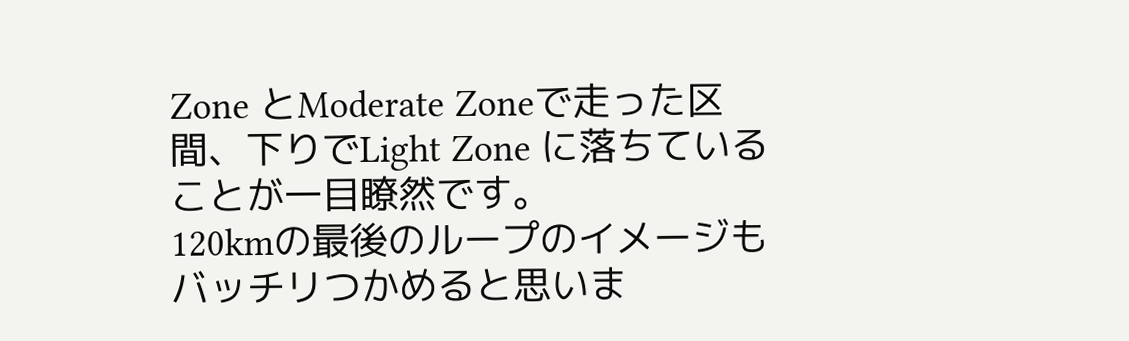Zone とModerate Zoneで走った区間、下りでLight Zone に落ちていることが一目瞭然です。
120kmの最後のループのイメージもバッチリつかめると思いま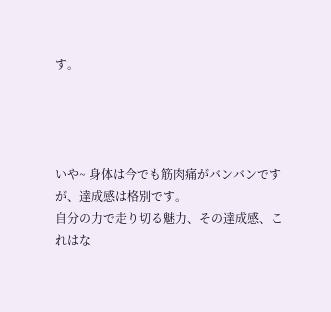す。




いや~ 身体は今でも筋肉痛がバンバンですが、達成感は格別です。
自分の力で走り切る魅力、その達成感、これはな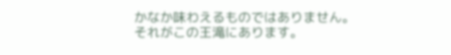かなか味わえるものではありません。
それがこの王滝にあります。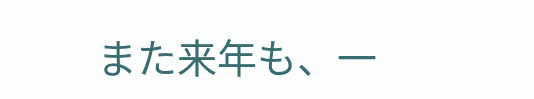また来年も、一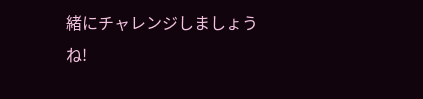緒にチャレンジしましょうね!